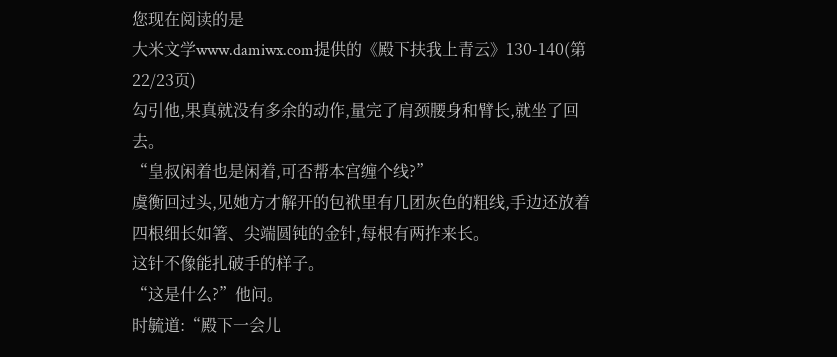您现在阅读的是
大米文学www.damiwx.com提供的《殿下扶我上青云》130-140(第22/23页)
勾引他,果真就没有多余的动作,量完了肩颈腰身和臂长,就坐了回去。
“皇叔闲着也是闲着,可否帮本宫缠个线?”
虞衡回过头,见她方才解开的包袱里有几团灰色的粗线,手边还放着四根细长如箸、尖端圆钝的金针,每根有两拃来长。
这针不像能扎破手的样子。
“这是什么?”他问。
时毓道:“殿下一会儿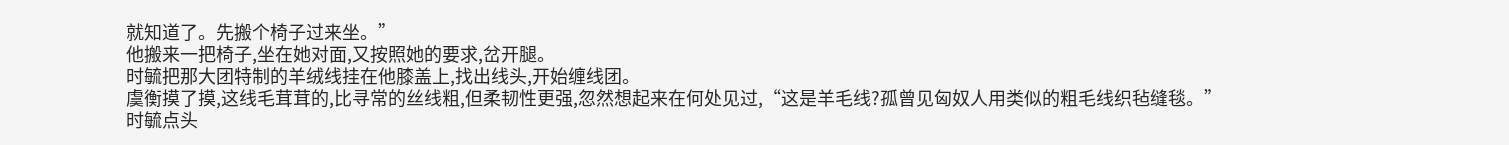就知道了。先搬个椅子过来坐。”
他搬来一把椅子,坐在她对面,又按照她的要求,岔开腿。
时毓把那大团特制的羊绒线挂在他膝盖上,找出线头,开始缠线团。
虞衡摸了摸,这线毛茸茸的,比寻常的丝线粗,但柔韧性更强,忽然想起来在何处见过,“这是羊毛线?孤曾见匈奴人用类似的粗毛线织毡缝毯。”
时毓点头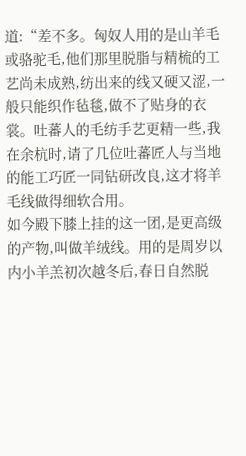道:“差不多。匈奴人用的是山羊毛或骆驼毛,他们那里脱脂与精梳的工艺尚未成熟,纺出来的线又硬又涩,一般只能织作毡毯,做不了贴身的衣裳。吐蕃人的毛纺手艺更精一些,我在余杭时,请了几位吐蕃匠人与当地的能工巧匠一同钻研改良,这才将羊毛线做得细软合用。
如今殿下膝上挂的这一团,是更高级的产物,叫做羊绒线。用的是周岁以内小羊羔初次越冬后,春日自然脱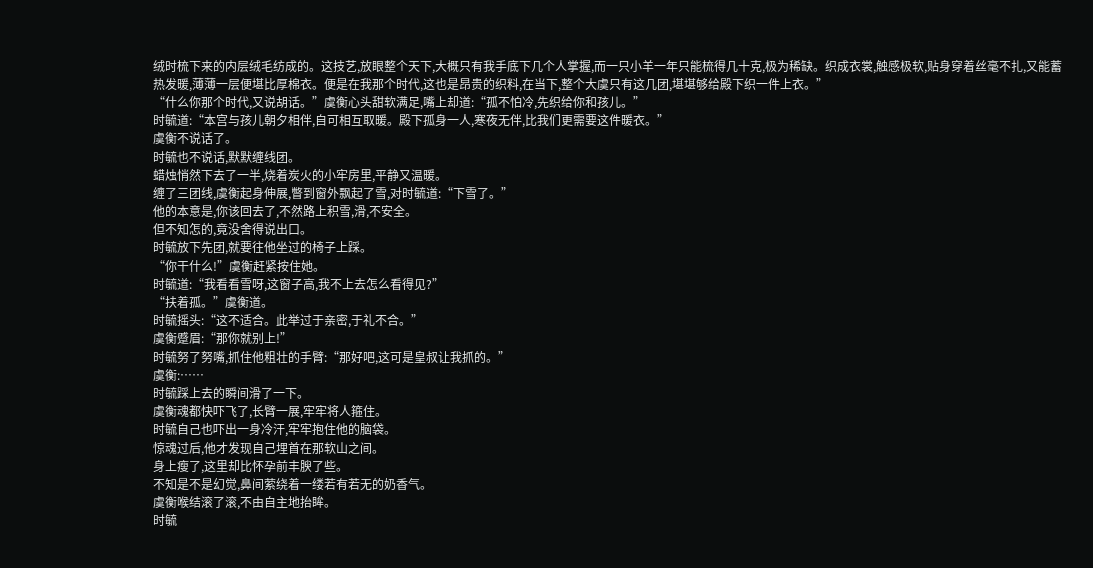绒时梳下来的内层绒毛纺成的。这技艺,放眼整个天下,大概只有我手底下几个人掌握,而一只小羊一年只能梳得几十克,极为稀缺。织成衣裳,触感极软,贴身穿着丝毫不扎,又能蓄热发暖,薄薄一层便堪比厚棉衣。便是在我那个时代,这也是昂贵的织料,在当下,整个大虞只有这几团,堪堪够给殿下织一件上衣。”
“什么你那个时代,又说胡话。”虞衡心头甜软满足,嘴上却道:“孤不怕冷,先织给你和孩儿。”
时毓道:“本宫与孩儿朝夕相伴,自可相互取暖。殿下孤身一人,寒夜无伴,比我们更需要这件暖衣。”
虞衡不说话了。
时毓也不说话,默默缠线团。
蜡烛悄然下去了一半,烧着炭火的小牢房里,平静又温暖。
缠了三团线,虞衡起身伸展,瞥到窗外飘起了雪,对时毓道:“下雪了。”
他的本意是,你该回去了,不然路上积雪,滑,不安全。
但不知怎的,竟没舍得说出口。
时毓放下先团,就要往他坐过的椅子上踩。
“你干什么!”虞衡赶紧按住她。
时毓道:“我看看雪呀,这窗子高,我不上去怎么看得见?”
“扶着孤。”虞衡道。
时毓摇头:“这不适合。此举过于亲密,于礼不合。”
虞衡蹙眉:“那你就别上!”
时毓努了努嘴,抓住他粗壮的手臂:“那好吧,这可是皇叔让我抓的。”
虞衡:……
时毓踩上去的瞬间滑了一下。
虞衡魂都快吓飞了,长臂一展,牢牢将人箍住。
时毓自己也吓出一身冷汗,牢牢抱住他的脑袋。
惊魂过后,他才发现自己埋首在那软山之间。
身上瘦了,这里却比怀孕前丰腴了些。
不知是不是幻觉,鼻间萦绕着一缕若有若无的奶香气。
虞衡喉结滚了滚,不由自主地抬眸。
时毓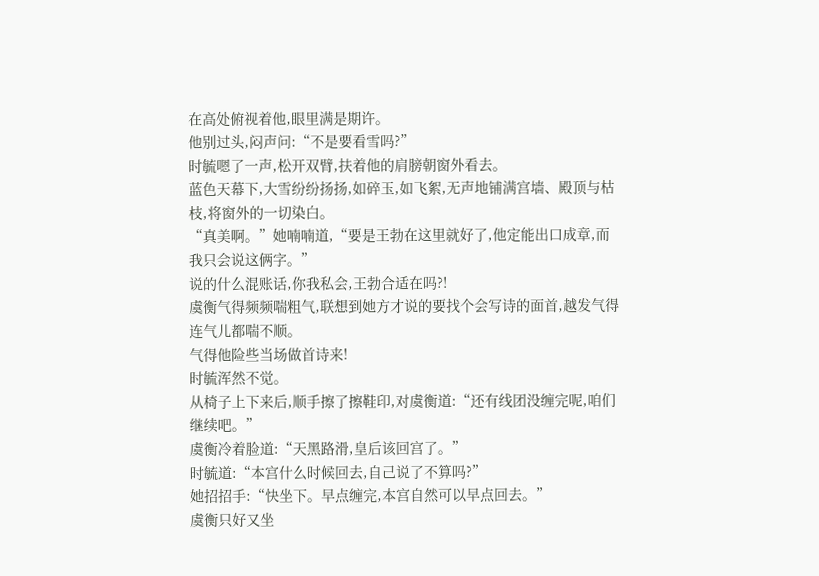在高处俯视着他,眼里满是期许。
他别过头,闷声问:“不是要看雪吗?”
时毓嗯了一声,松开双臂,扶着他的肩膀朝窗外看去。
蓝色天幕下,大雪纷纷扬扬,如碎玉,如飞絮,无声地铺满宫墙、殿顶与枯枝,将窗外的一切染白。
“真美啊。”她喃喃道,“要是王勃在这里就好了,他定能出口成章,而我只会说这俩字。”
说的什么混账话,你我私会,王勃合适在吗?!
虞衡气得频频喘粗气,联想到她方才说的要找个会写诗的面首,越发气得连气儿都喘不顺。
气得他险些当场做首诗来!
时毓浑然不觉。
从椅子上下来后,顺手擦了擦鞋印,对虞衡道:“还有线团没缠完呢,咱们继续吧。”
虞衡冷着脸道:“天黑路滑,皇后该回宫了。”
时毓道:“本宫什么时候回去,自己说了不算吗?”
她招招手:“快坐下。早点缠完,本宫自然可以早点回去。”
虞衡只好又坐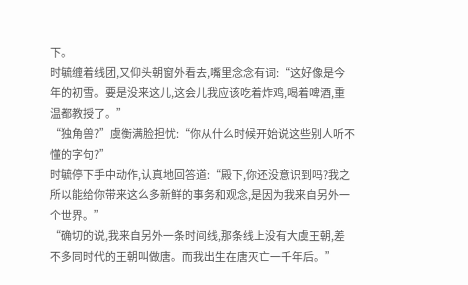下。
时毓缠着线团,又仰头朝窗外看去,嘴里念念有词:“这好像是今年的初雪。要是没来这儿,这会儿我应该吃着炸鸡,喝着啤酒,重温都教授了。”
“独角兽?”虞衡满脸担忧:“你从什么时候开始说这些别人听不懂的字句?”
时毓停下手中动作,认真地回答道:“殿下,你还没意识到吗?我之所以能给你带来这么多新鲜的事务和观念,是因为我来自另外一个世界。”
“确切的说,我来自另外一条时间线,那条线上没有大虞王朝,差不多同时代的王朝叫做唐。而我出生在唐灭亡一千年后。”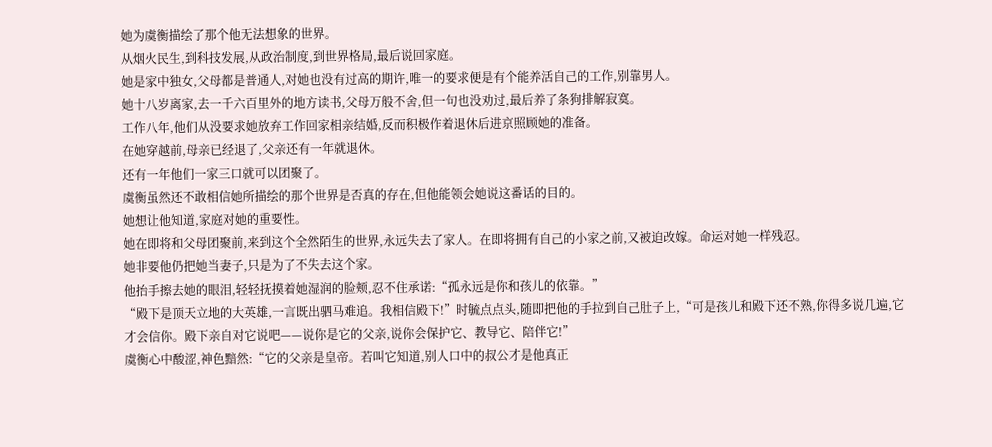她为虞衡描绘了那个他无法想象的世界。
从烟火民生,到科技发展,从政治制度,到世界格局,最后说回家庭。
她是家中独女,父母都是普通人,对她也没有过高的期许,唯一的要求便是有个能养活自己的工作,别靠男人。
她十八岁离家,去一千六百里外的地方读书,父母万般不舍,但一句也没劝过,最后养了条狗排解寂寞。
工作八年,他们从没要求她放弃工作回家相亲结婚,反而积极作着退休后进京照顾她的准备。
在她穿越前,母亲已经退了,父亲还有一年就退休。
还有一年他们一家三口就可以团聚了。
虞衡虽然还不敢相信她所描绘的那个世界是否真的存在,但他能领会她说这番话的目的。
她想让他知道,家庭对她的重要性。
她在即将和父母团聚前,来到这个全然陌生的世界,永远失去了家人。在即将拥有自己的小家之前,又被迫改嫁。命运对她一样残忍。
她非要他仍把她当妻子,只是为了不失去这个家。
他抬手擦去她的眼泪,轻轻抚摸着她湿润的脸颊,忍不住承诺:“孤永远是你和孩儿的依靠。”
“殿下是顶天立地的大英雄,一言既出驷马难追。我相信殿下!”时毓点点头,随即把他的手拉到自己肚子上,“可是孩儿和殿下还不熟,你得多说几遍,它才会信你。殿下亲自对它说吧——说你是它的父亲,说你会保护它、教导它、陪伴它!”
虞衡心中酸涩,神色黯然:“它的父亲是皇帝。若叫它知道,别人口中的叔公才是他真正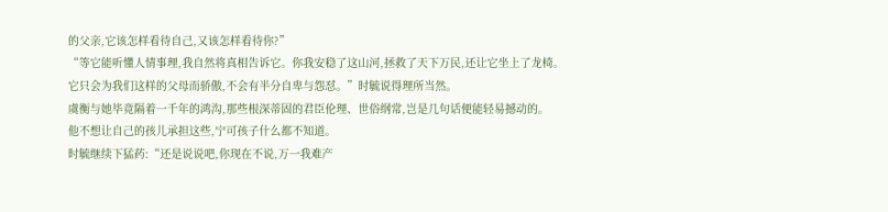的父亲,它该怎样看待自己,又该怎样看待你?”
“等它能听懂人情事理,我自然将真相告诉它。你我安稳了这山河,拯救了天下万民,还让它坐上了龙椅。它只会为我们这样的父母而骄傲,不会有半分自卑与怨怼。”时毓说得理所当然。
虞衡与她毕竟隔着一千年的鸿沟,那些根深蒂固的君臣伦理、世俗纲常,岂是几句话便能轻易撼动的。
他不想让自己的孩儿承担这些,宁可孩子什么都不知道。
时毓继续下猛药:“还是说说吧,你现在不说,万一我难产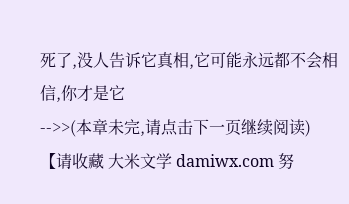死了,没人告诉它真相,它可能永远都不会相信,你才是它
-->>(本章未完,请点击下一页继续阅读)【请收藏 大米文学 damiwx.com 努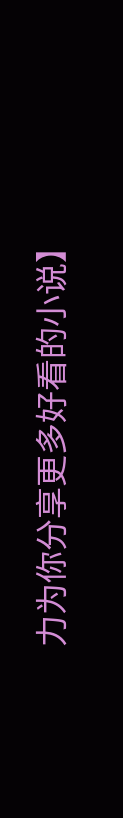力为你分享更多好看的小说】